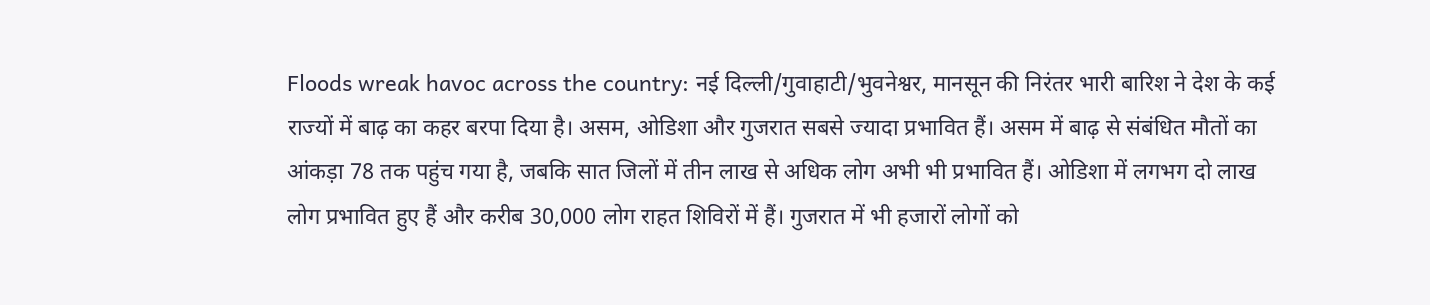Floods wreak havoc across the country: नई दिल्ली/गुवाहाटी/भुवनेश्वर, मानसून की निरंतर भारी बारिश ने देश के कई राज्यों में बाढ़ का कहर बरपा दिया है। असम, ओडिशा और गुजरात सबसे ज्यादा प्रभावित हैं। असम में बाढ़ से संबंधित मौतों का आंकड़ा 78 तक पहुंच गया है, जबकि सात जिलों में तीन लाख से अधिक लोग अभी भी प्रभावित हैं। ओडिशा में लगभग दो लाख लोग प्रभावित हुए हैं और करीब 30,000 लोग राहत शिविरों में हैं। गुजरात में भी हजारों लोगों को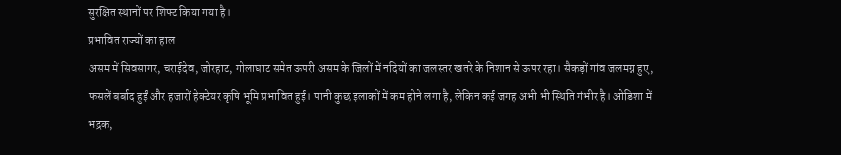सुरक्षित स्थानों पर शिफ्ट किया गया है।
प्रभावित राज्यों का हाल
असम में सिवसागर, चराईदेव, जोरहाट, गोलाघाट समेत ऊपरी असम के जिलों में नदियों का जलस्तर खतरे के निशान से ऊपर रहा। सैकड़ों गांव जलमग्न हुए, फसलें बर्बाद हुईं और हजारों हेक्टेयर कृषि भूमि प्रभावित हुई। पानी कुछ इलाकों में कम होने लगा है, लेकिन कई जगह अभी भी स्थिति गंभीर है। ओडिशा में भद्रक,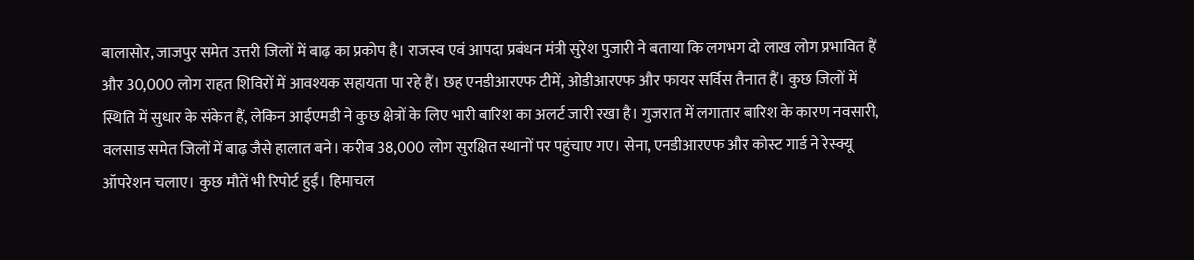बालासोर, जाजपुर समेत उत्तरी जिलों में बाढ़ का प्रकोप है। राजस्व एवं आपदा प्रबंधन मंत्री सुरेश पुजारी ने बताया कि लगभग दो लाख लोग प्रभावित हैं और 30,000 लोग राहत शिविरों में आवश्यक सहायता पा रहे हैं। छह एनडीआरएफ टीमें, ओडीआरएफ और फायर सर्विस तैनात हैं। कुछ जिलों में स्थिति में सुधार के संकेत हैं, लेकिन आईएमडी ने कुछ क्षेत्रों के लिए भारी बारिश का अलर्ट जारी रखा है। गुजरात में लगातार बारिश के कारण नवसारी, वलसाड समेत जिलों में बाढ़ जैसे हालात बने। करीब 38,000 लोग सुरक्षित स्थानों पर पहुंचाए गए। सेना, एनडीआरएफ और कोस्ट गार्ड ने रेस्क्यू ऑपरेशन चलाए। कुछ मौतें भी रिपोर्ट हुईं। हिमाचल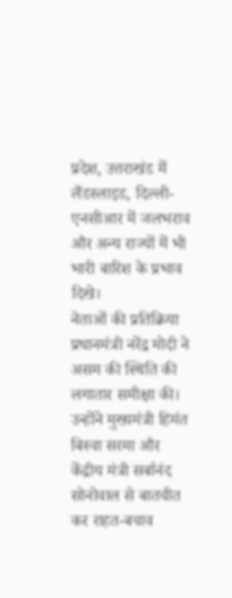प्रदेश, उत्तराखंड में लैंडस्लाइड, दिल्ली-एनसीआर में जलभराव और अन्य राज्यों में भी भारी बारिश के प्रभाव दिखे।
नेताओं की प्रतिक्रिया
प्रधानमंत्री नरेंद्र मोदी ने असम की स्थिति की लगातार समीक्षा की। उन्होंने मुख्यमंत्री हिमंत बिस्वा सरमा और केंद्रीय मंत्री सर्बानंद सोनोवाल से बातचीत कर राहत-बचाव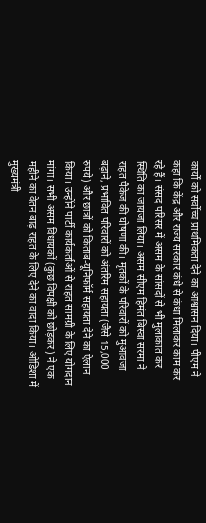कार्यों को सर्वोच्च प्राथमिकता देने का आश्वासन दिया। पीएम ने कहा कि केंद्र और राज्य सरकार कंधे से कंधा मिलाकर काम कर रहे हैं। संसद परिसर में असम के सांसदों से भी मुलाकात कर स्थिति का जायजा लिया। असम सीएम हिमंत बिस्वा सरमा ने राहत पैकेज की घोषणा की। मृतकों के परिवारों को मुआवजा बढ़ाने, प्रभावित परिवारों को अंतरिम सहायता (जैसे 15,000 रुपये) और छात्रों को किताब-यूनिफॉर्म सहायता देने का ऐलान किया। उन्होंने पार्टी कार्यकर्ताओं से राहत सामग्री के लिए योगदान मांगा। सभी असम विधायकों (कुछ विपक्षी को छोड़कर) ने एक महीने का वेतन बाढ़ राहत के लिए देने का वादा किया। ओडिशा में मुख्यमंत्री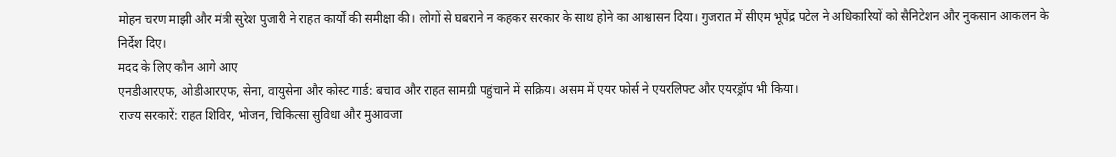मोहन चरण माझी और मंत्री सुरेश पुजारी ने राहत कार्यों की समीक्षा की। लोगों से घबराने न कहकर सरकार के साथ होने का आश्वासन दिया। गुजरात में सीएम भूपेंद्र पटेल ने अधिकारियों को सैनिटेशन और नुकसान आकलन के निर्देश दिए।
मदद के लिए कौन आगे आए
एनडीआरएफ, ओडीआरएफ, सेना, वायुसेना और कोस्ट गार्ड: बचाव और राहत सामग्री पहुंचाने में सक्रिय। असम में एयर फोर्स ने एयरलिफ्ट और एयरड्रॉप भी किया।
राज्य सरकारें: राहत शिविर, भोजन, चिकित्सा सुविधा और मुआवजा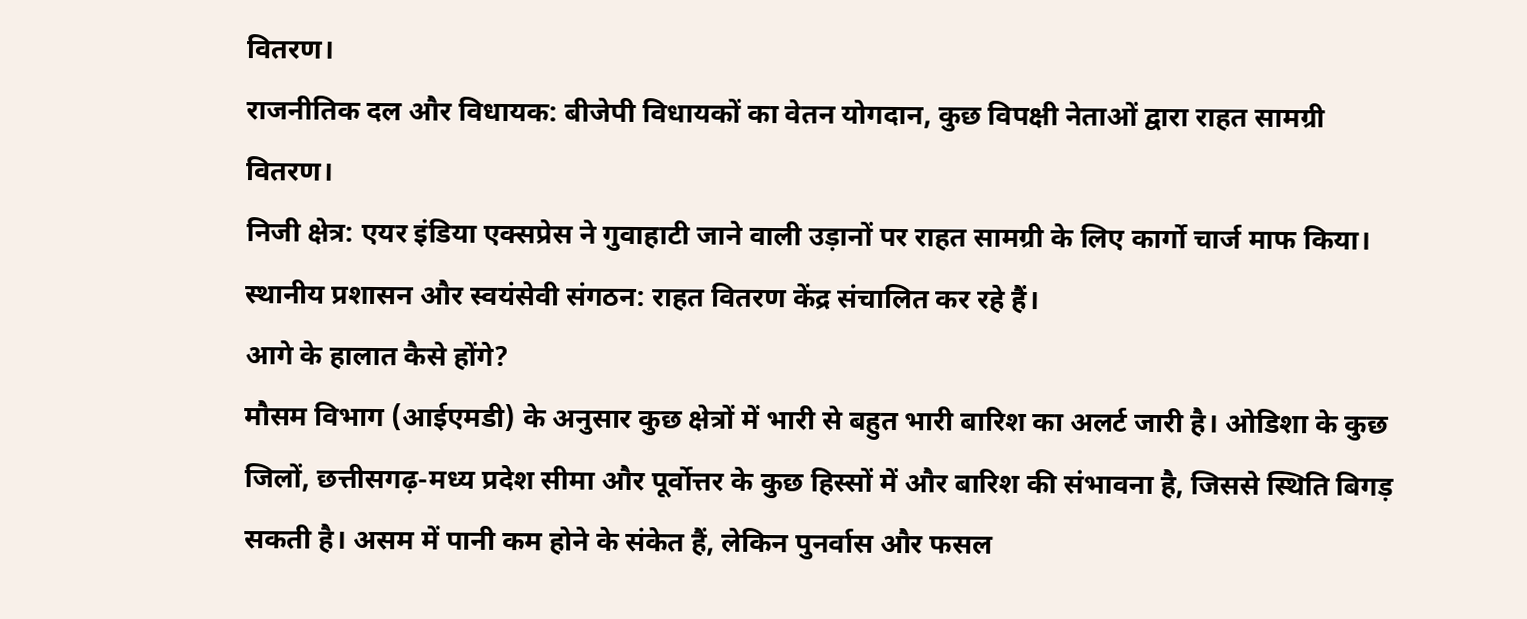वितरण।
राजनीतिक दल और विधायक: बीजेपी विधायकों का वेतन योगदान, कुछ विपक्षी नेताओं द्वारा राहत सामग्री वितरण।
निजी क्षेत्र: एयर इंडिया एक्सप्रेस ने गुवाहाटी जाने वाली उड़ानों पर राहत सामग्री के लिए कार्गो चार्ज माफ किया।
स्थानीय प्रशासन और स्वयंसेवी संगठन: राहत वितरण केंद्र संचालित कर रहे हैं।
आगे के हालात कैसे होंगे?
मौसम विभाग (आईएमडी) के अनुसार कुछ क्षेत्रों में भारी से बहुत भारी बारिश का अलर्ट जारी है। ओडिशा के कुछ जिलों, छत्तीसगढ़-मध्य प्रदेश सीमा और पूर्वोत्तर के कुछ हिस्सों में और बारिश की संभावना है, जिससे स्थिति बिगड़ सकती है। असम में पानी कम होने के संकेत हैं, लेकिन पुनर्वास और फसल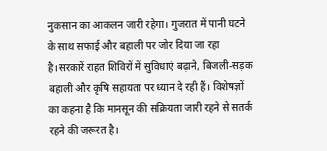नुकसान का आकलन जारी रहेगा। गुजरात में पानी घटने के साथ सफाई और बहाली पर जोर दिया जा रहा है।सरकारें राहत शिविरों में सुविधाएं बढ़ाने, बिजली-सड़क बहाली और कृषि सहायता पर ध्यान दे रही हैं। विशेषज्ञों का कहना है कि मानसून की सक्रियता जारी रहने से सतर्क रहने की जरूरत है।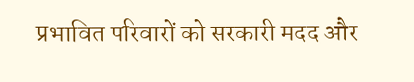प्रभावित परिवारों को सरकारी मदद और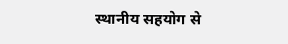स्थानीय सहयोग से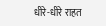धीरे-धीरे राहत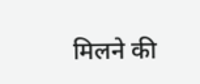मिलने की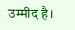उम्मीद है।